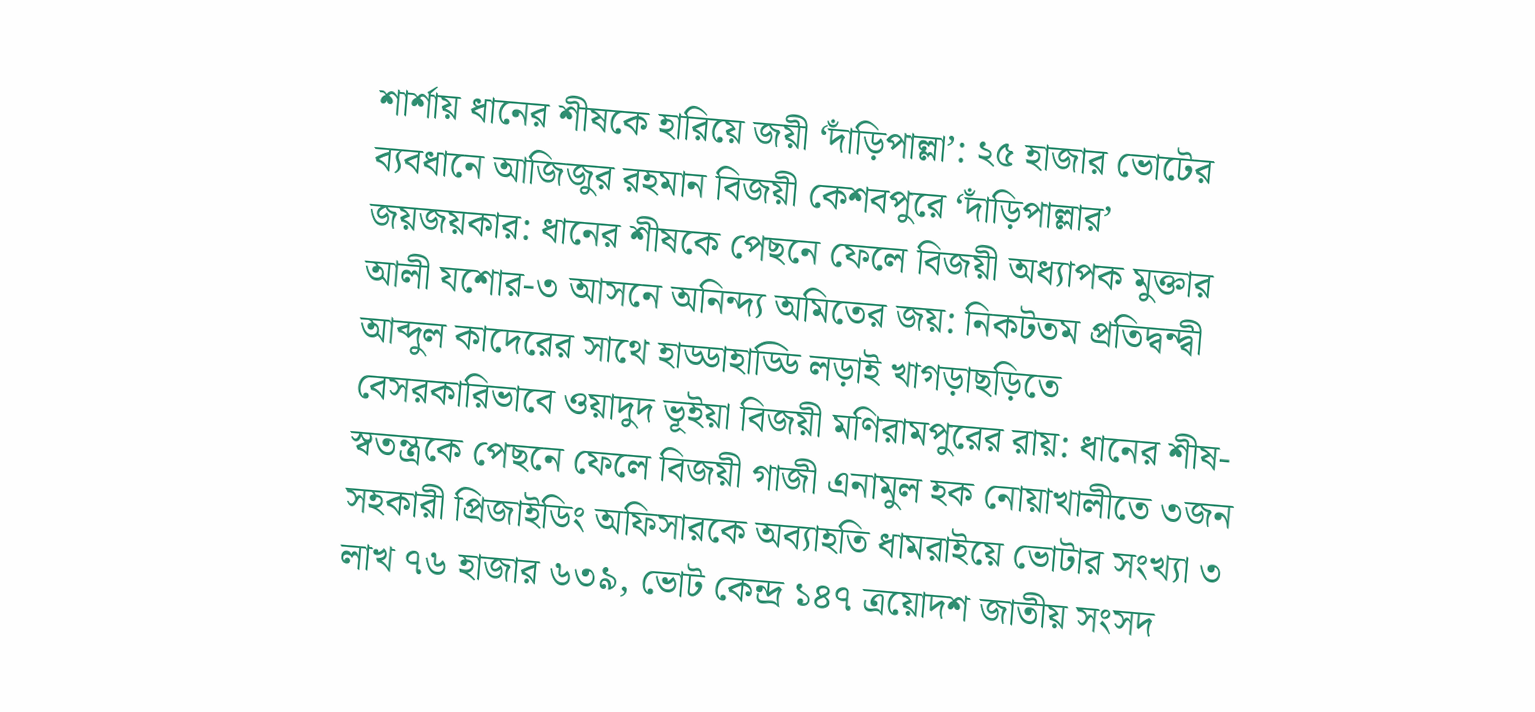শার্শায় ধানের শীষকে হারিয়ে জয়ী ‘দাঁড়িপাল্লা’: ২৫ হাজার ভোটের ব্যবধানে আজিজুর রহমান বিজয়ী কেশবপুরে ‘দাঁড়িপাল্লার’ জয়জয়কার: ধানের শীষকে পেছনে ফেলে বিজয়ী অধ্যাপক মুক্তার আলী যশোর-৩ আসনে অনিন্দ্য অমিতের জয়: নিকটতম প্রতিদ্বন্দ্বী আব্দুল কাদেরের সাথে হাড্ডাহাড্ডি লড়াই খাগড়াছড়িতে বেসরকারিভাবে ওয়াদুদ ভূইয়া বিজয়ী মণিরামপুরের রায়: ধানের শীষ-স্বতন্ত্রকে পেছনে ফেলে বিজয়ী গাজী এনামুল হক নোয়াখালীতে ৩জন সহকারী প্রিজাইডিং অফিসারকে অব্যাহতি ধামরাইয়ে ভোটার সংখ্যা ৩ লাখ ৭৬ হাজার ৬৩৯, ভোট কেন্দ্র ১৪৭ ত্রয়োদশ জাতীয় সংসদ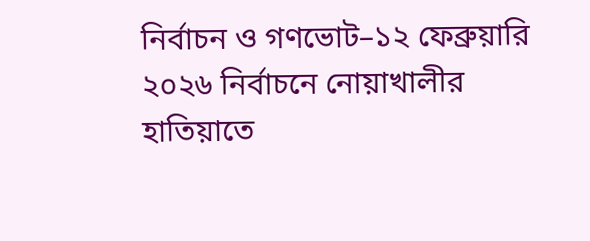নির্বাচন ও গণভোট–১২ ফেব্রুয়ারি ২০২৬ নির্বাচনে নোয়াখালীর হাতিয়াতে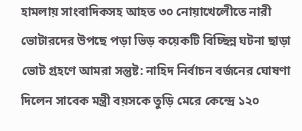হামলায় সাংবাদিকসহ আহত ৩০ নোয়াখেলেীতে নারী ভোটারদের উপছে পড়া ভিড় কয়েকটি বিচ্ছিন্ন ঘটনা ছাড়া ভোট গ্রহণে আমরা সন্তুষ্ট: নাহিদ নির্বাচন বর্জনের ঘোষণা দিলেন সাবেক মন্ত্রী বয়সকে তুড়ি মেরে কেন্দ্রে ১২০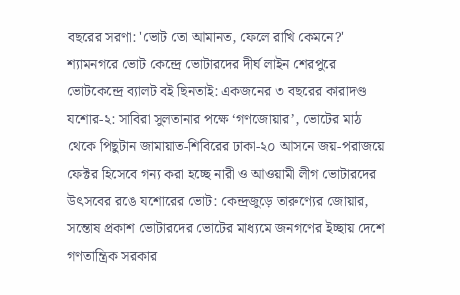বছরের সরণা: 'ভোট তো আমানত, ফেলে রাখি কেমনে?' শ্যামনগরে ভোট কেন্দ্রে ভোটারদের দীর্ঘ লাইন শেরপুরে ভোটকেন্দ্রে ব্যালট বই ছিনতাই: একজনের ৩ বছরের কারাদণ্ড যশোর-২: সাবিরা সুলতানার পক্ষে ‘গণজোয়ার’, ভোটের মাঠ থেকে পিছুটান জামায়াত-শিবিরের ঢাকা-২০ আসনে জয়-পরাজয়ে ফেক্টর হিসেবে গন্য করা হচ্ছে নারী ও আওয়ামী লীগ ভোটারদের উৎসবের রঙে যশোরের ভোট: কেন্দ্রজুড়ে তারুণ্যের জোয়ার, সন্তোষ প্রকাশ ভোটারদের ভোটের মাধ্যমে জনগণের ইচ্ছায় দেশে গণতান্ত্রিক সরকার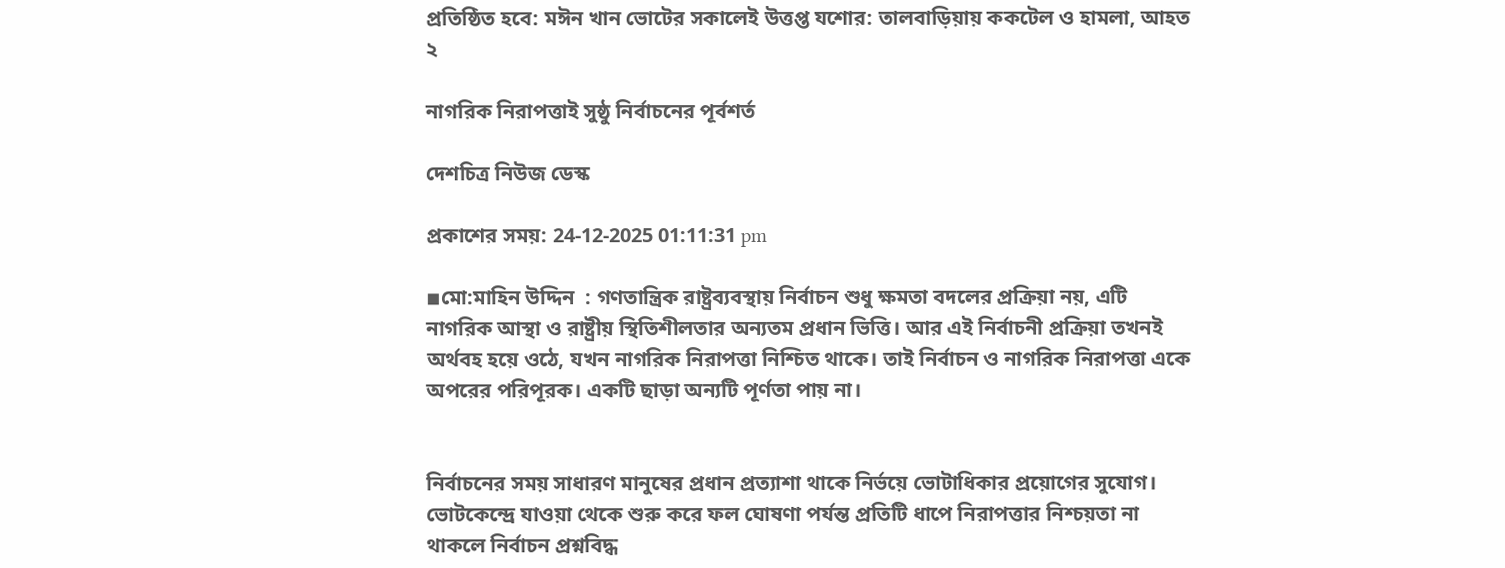প্রতিষ্ঠিত হবে: মঈন খান ভোটের সকালেই উত্তপ্ত যশোর: তালবাড়িয়ায় ককটেল ও হামলা, আহত ২

নাগরিক নিরাপত্তাই সুষ্ঠু নির্বাচনের পূর্বশর্ত

দেশচিত্র নিউজ ডেস্ক

প্রকাশের সময়: 24-12-2025 01:11:31 pm

◾মো:মাহিন উদ্দিন  : গণতান্ত্রিক রাষ্ট্রব্যবস্থায় নির্বাচন শুধু ক্ষমতা বদলের প্রক্রিয়া নয়, এটি নাগরিক আস্থা ও রাষ্ট্রীয় স্থিতিশীলতার অন্যতম প্রধান ভিত্তি। আর এই নির্বাচনী প্রক্রিয়া তখনই অর্থবহ হয়ে ওঠে, যখন নাগরিক নিরাপত্তা নিশ্চিত থাকে। তাই নির্বাচন ও নাগরিক নিরাপত্তা একে অপরের পরিপূরক। একটি ছাড়া অন্যটি পূর্ণতা পায় না।


নির্বাচনের সময় সাধারণ মানুষের প্রধান প্রত্যাশা থাকে নির্ভয়ে ভোটাধিকার প্রয়োগের সুযোগ। ভোটকেন্দ্রে যাওয়া থেকে শুরু করে ফল ঘোষণা পর্যন্ত প্রতিটি ধাপে নিরাপত্তার নিশ্চয়তা না থাকলে নির্বাচন প্রশ্নবিদ্ধ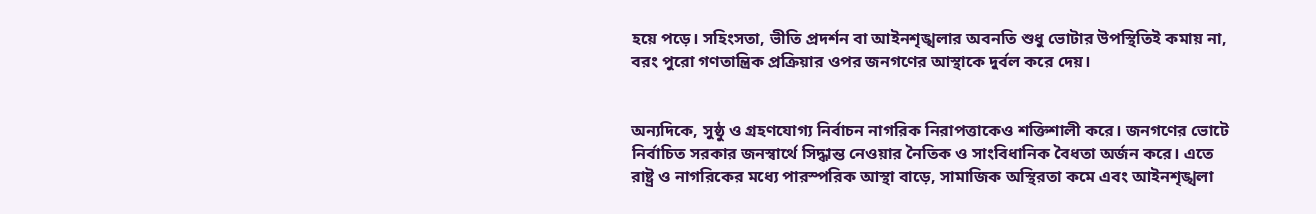হয়ে পড়ে। সহিংসতা, ভীতি প্রদর্শন বা আইনশৃঙ্খলার অবনতি শুধু ভোটার উপস্থিতিই কমায় না, বরং পুরো গণতান্ত্রিক প্রক্রিয়ার ওপর জনগণের আস্থাকে দুর্বল করে দেয়।


অন্যদিকে, সুষ্ঠু ও গ্রহণযোগ্য নির্বাচন নাগরিক নিরাপত্তাকেও শক্তিশালী করে। জনগণের ভোটে নির্বাচিত সরকার জনস্বার্থে সিদ্ধান্ত নেওয়ার নৈতিক ও সাংবিধানিক বৈধতা অর্জন করে। এতে রাষ্ট্র ও নাগরিকের মধ্যে পারস্পরিক আস্থা বাড়ে, সামাজিক অস্থিরতা কমে এবং আইনশৃঙ্খলা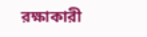রক্ষাকারী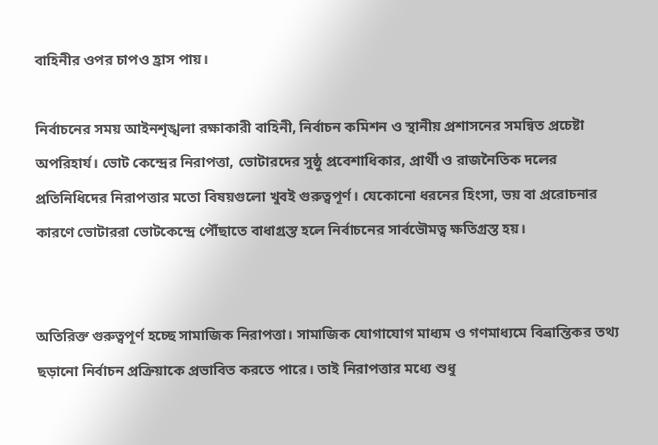বাহিনীর ওপর চাপও হ্রাস পায়।

নির্বাচনের সময় আইনশৃঙ্খলা রক্ষাকারী বাহিনী, নির্বাচন কমিশন ও স্থানীয় প্রশাসনের সমন্বিত প্রচেষ্টা অপরিহার্য। ভোট কেন্দ্রের নিরাপত্তা, ভোটারদের সুষ্ঠু প্রবেশাধিকার, প্রার্থী ও রাজনৈতিক দলের প্রতিনিধিদের নিরাপত্তার মতো বিষয়গুলো খুবই গুরুত্বপূর্ণ। যেকোনো ধরনের হিংসা, ভয় বা প্ররোচনার কারণে ভোটাররা ভোটকেন্দ্রে পৌঁছাতে বাধাগ্রস্ত হলে নির্বাচনের সার্বভৌমত্ব ক্ষতিগ্রস্ত হয়।


অতিরিক্ত গুরুত্বপূর্ণ হচ্ছে সামাজিক নিরাপত্তা। সামাজিক যোগাযোগ মাধ্যম ও গণমাধ্যমে বিভ্রান্তিকর তথ্য ছড়ানো নির্বাচন প্রক্রিয়াকে প্রভাবিত করতে পারে। তাই নিরাপত্তার মধ্যে শুধু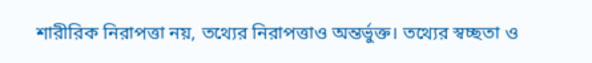শারীরিক নিরাপত্তা নয়, তথ্যের নিরাপত্তাও অন্তর্ভুক্ত। তথ্যের স্বচ্ছতা ও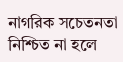নাগরিক সচেতনতা নিশ্চিত না হলে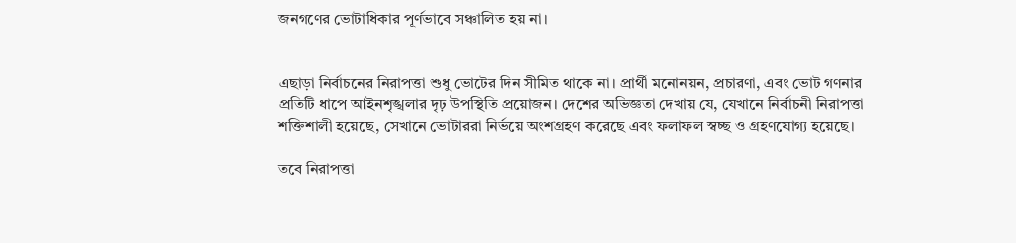জনগণের ভোটাধিকার পূর্ণভাবে সঞ্চালিত হয় না।


এছাড়া নির্বাচনের নিরাপত্তা শুধু ভোটের দিন সীমিত থাকে না। প্রার্থী মনোনয়ন, প্রচারণা, এবং ভোট গণনার প্রতিটি ধাপে আইনশৃঙ্খলার দৃঢ় উপস্থিতি প্রয়োজন। দেশের অভিজ্ঞতা দেখায় যে, যেখানে নির্বাচনী নিরাপত্তা শক্তিশালী হয়েছে, সেখানে ভোটাররা নির্ভয়ে অংশগ্রহণ করেছে এবং ফলাফল স্বচ্ছ ও গ্রহণযোগ্য হয়েছে।

তবে নিরাপত্তা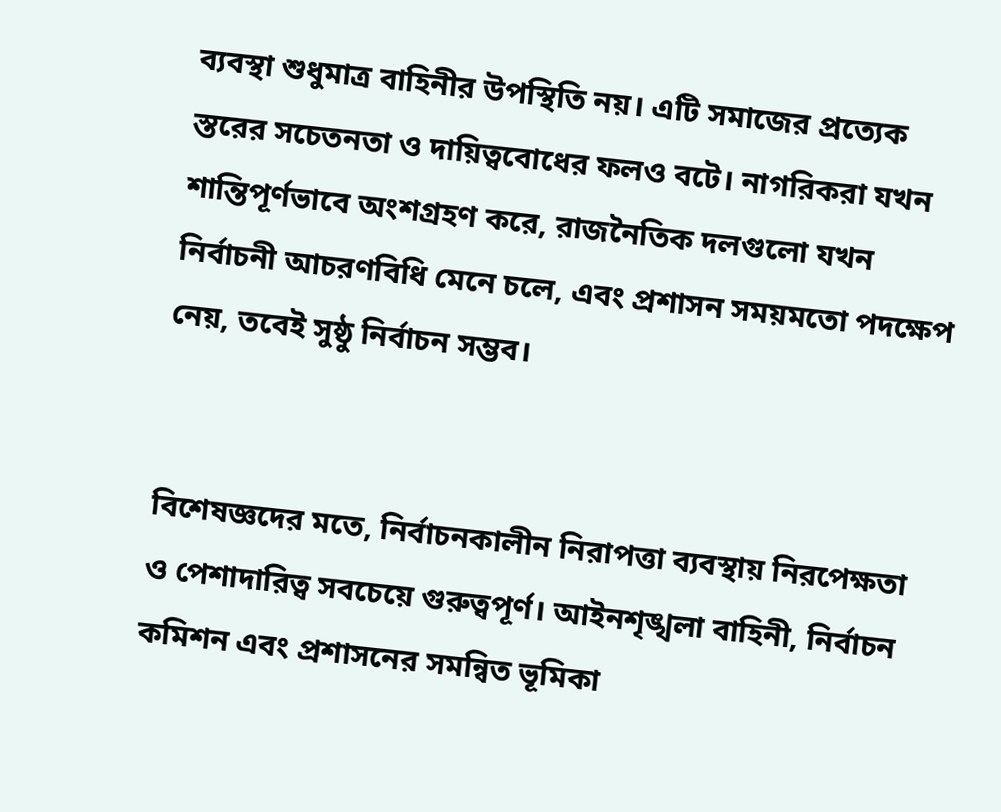ব্যবস্থা শুধুমাত্র বাহিনীর উপস্থিতি নয়। এটি সমাজের প্রত্যেক স্তরের সচেতনতা ও দায়িত্ববোধের ফলও বটে। নাগরিকরা যখন শান্তিপূর্ণভাবে অংশগ্রহণ করে, রাজনৈতিক দলগুলো যখন নির্বাচনী আচরণবিধি মেনে চলে, এবং প্রশাসন সময়মতো পদক্ষেপ নেয়, তবেই সুষ্ঠু নির্বাচন সম্ভব।


বিশেষজ্ঞদের মতে, নির্বাচনকালীন নিরাপত্তা ব্যবস্থায় নিরপেক্ষতা ও পেশাদারিত্ব সবচেয়ে গুরুত্বপূর্ণ। আইনশৃঙ্খলা বাহিনী, নির্বাচন কমিশন এবং প্রশাসনের সমন্বিত ভূমিকা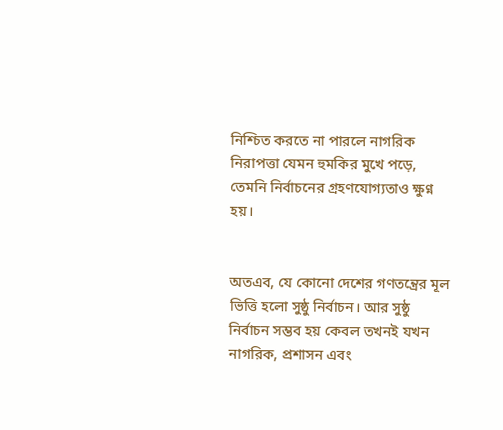নিশ্চিত করতে না পারলে নাগরিক নিরাপত্তা যেমন হুমকির মুখে পড়ে, তেমনি নির্বাচনের গ্রহণযোগ্যতাও ক্ষুণ্ন হয়।


অতএব, যে কোনো দেশের গণতন্ত্রের মূল ভিত্তি হলো সুষ্ঠু নির্বাচন। আর সুষ্ঠু নির্বাচন সম্ভব হয় কেবল তখনই যখন নাগরিক, প্রশাসন এবং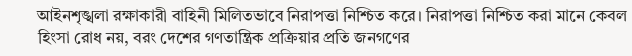আইনশৃঙ্খলা রক্ষাকারী বাহিনী মিলিতভাবে নিরাপত্তা নিশ্চিত করে। নিরাপত্তা নিশ্চিত করা মানে কেবল হিংসা রোধ নয়, বরং দেশের গণতান্ত্রিক প্রক্রিয়ার প্রতি জনগণের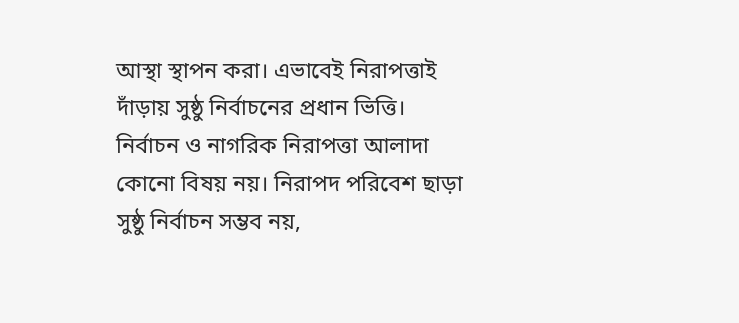আস্থা স্থাপন করা। এভাবেই নিরাপত্তাই দাঁড়ায় সুষ্ঠু নির্বাচনের প্রধান ভিত্তি। নির্বাচন ও নাগরিক নিরাপত্তা আলাদা কোনো বিষয় নয়। নিরাপদ পরিবেশ ছাড়া সুষ্ঠু নির্বাচন সম্ভব নয়,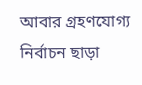আবার গ্রহণযোগ্য নির্বাচন ছাড়া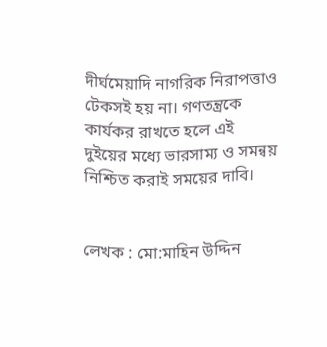দীর্ঘমেয়াদি নাগরিক নিরাপত্তাও টেকসই হয় না। গণতন্ত্রকে কার্যকর রাখতে হলে এই দুইয়ের মধ্যে ভারসাম্য ও সমন্বয় নিশ্চিত করাই সময়ের দাবি।


লেখক : মো:মাহিন উদ্দিন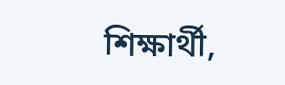শিক্ষার্থী,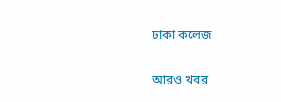ঢাকা কলেজ

আরও খবর